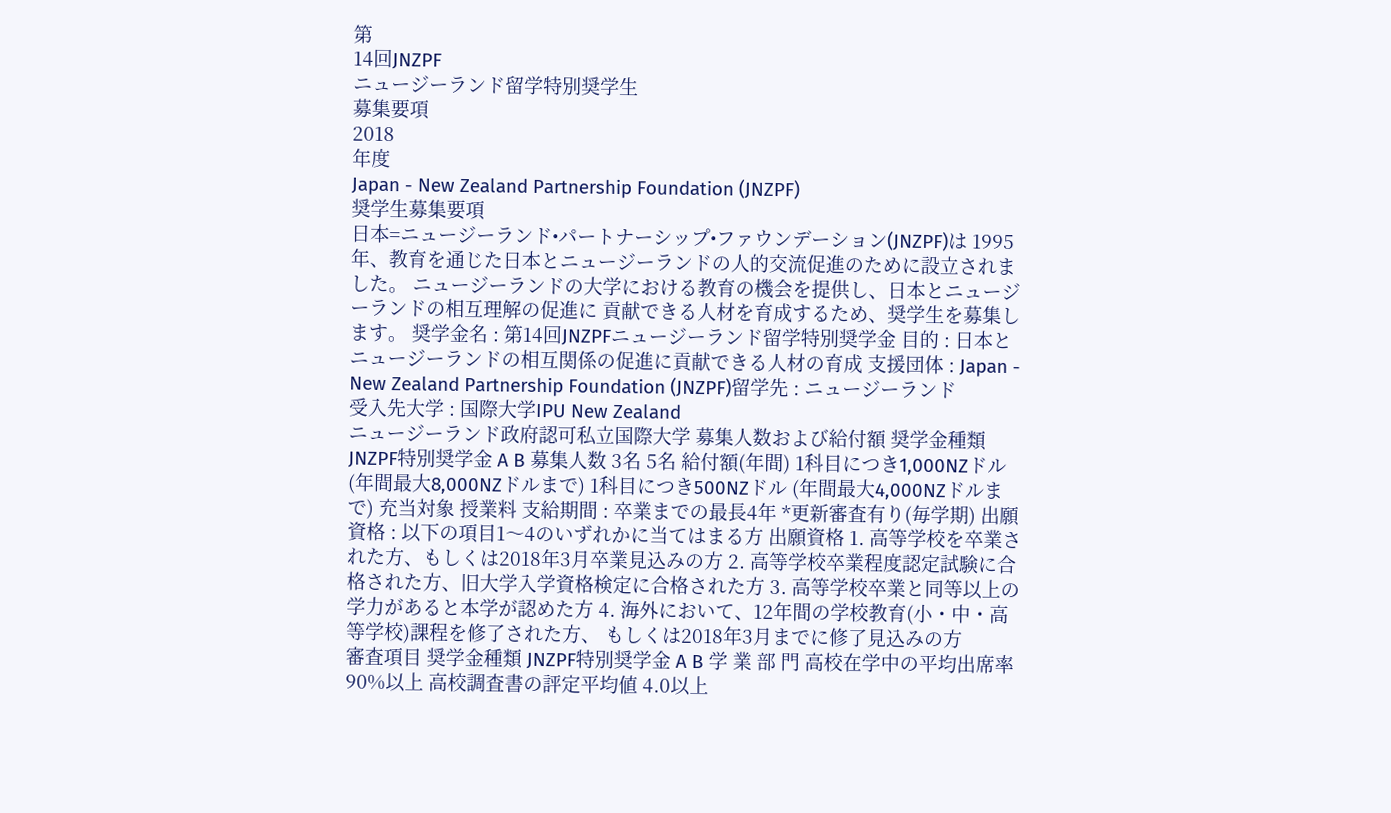第
14回JNZPF
ニュージーランド留学特別奨学生
募集要項
2018
年度
Japan - New Zealand Partnership Foundation (JNZPF)
奨学生募集要項
日本=ニュージーランド•パートナーシップ•ファウンデーション(JNZPF)は 1995年、教育を通じた日本とニュージーランドの人的交流促進のために設立されました。 ニュージーランドの大学における教育の機会を提供し、日本とニュージーランドの相互理解の促進に 貢献できる人材を育成するため、奨学生を募集します。 奨学金名 : 第14回JNZPFニュージーランド留学特別奨学金 目的 : 日本とニュージーランドの相互関係の促進に貢献できる人材の育成 支援団体 : Japan - New Zealand Partnership Foundation (JNZPF)留学先 : ニュージーランド
受入先大学 : 国際大学IPU New Zealand
ニュージーランド政府認可私立国際大学 募集人数および給付額 奨学金種類 JNZPF特別奨学金 A B 募集人数 3名 5名 給付額(年間) 1科目につき1,000NZドル (年間最大8,000NZドルまで) 1科目につき500NZドル (年間最大4,000NZドルまで) 充当対象 授業料 支給期間 : 卒業までの最長4年 *更新審査有り(毎学期) 出願資格 : 以下の項目1〜4のいずれかに当てはまる方 出願資格 1. 高等学校を卒業された方、もしくは2018年3月卒業見込みの方 2. 高等学校卒業程度認定試験に合格された方、旧大学入学資格検定に合格された方 3. 高等学校卒業と同等以上の学力があると本学が認めた方 4. 海外において、12年間の学校教育(小・中・高等学校)課程を修了された方、 もしくは2018年3月までに修了見込みの方
審査項目 奨学金種類 JNZPF特別奨学金 A B 学 業 部 門 高校在学中の平均出席率 90%以上 高校調査書の評定平均値 4.0以上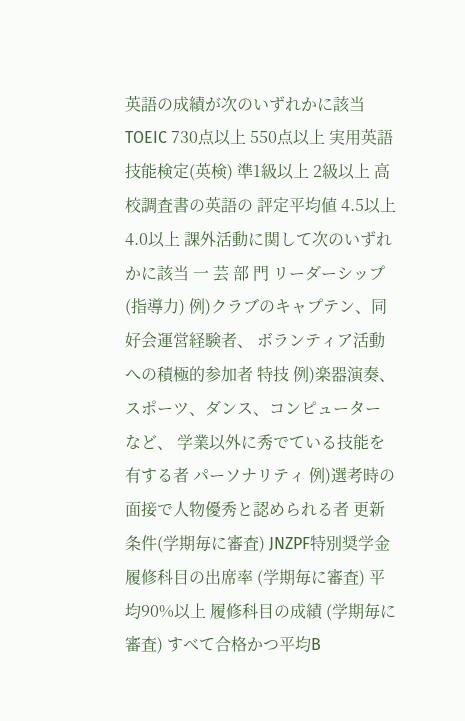英語の成績が次のいずれかに該当 TOEIC 730点以上 550点以上 実用英語技能検定(英検) 準1級以上 2級以上 高校調査書の英語の 評定平均値 4.5以上 4.0以上 課外活動に関して次のいずれかに該当 一 芸 部 門 リーダーシップ (指導力) 例)クラブのキャプテン、同好会運営経験者、 ボランティア活動への積極的参加者 特技 例)楽器演奏、スポーツ、ダンス、コンピューターなど、 学業以外に秀でている技能を有する者 パーソナリティ 例)選考時の面接で人物優秀と認められる者 更新条件(学期毎に審査) JNZPF特別奨学金 履修科目の出席率 (学期毎に審査) 平均90%以上 履修科目の成績 (学期毎に審査) すべて合格かつ平均B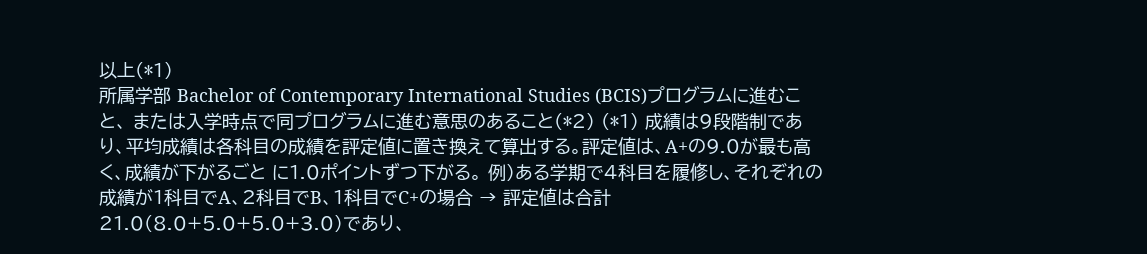以上(*1)
所属学部 Bachelor of Contemporary International Studies (BCIS)プログラムに進むこと、 または入学時点で同プログラムに進む意思のあること(*2) (*1) 成績は9段階制であり、平均成績は各科目の成績を評定値に置き換えて算出する。評定値は、A+の9.0が最も高く、成績が下がるごと に1.0ポイントずつ下がる。 例)ある学期で4科目を履修し、それぞれの成績が1科目でA、2科目でB、1科目でC+の場合 → 評定値は合計21.0(8.0+5.0+5.0+3.0)であり、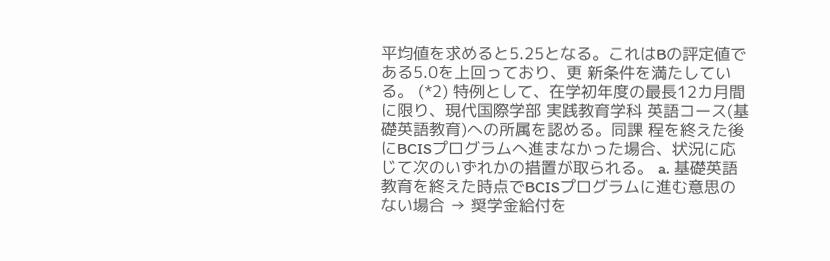平均値を求めると5.25となる。これはBの評定値である5.0を上回っており、更 新条件を満たしている。 (*2) 特例として、在学初年度の最長12カ月間に限り、現代国際学部 実践教育学科 英語コース(基礎英語教育)への所属を認める。同課 程を終えた後にBCISプログラムへ進まなかった場合、状況に応じて次のいずれかの措置が取られる。 a. 基礎英語教育を終えた時点でBCISプログラムに進む意思のない場合 → 奨学金給付を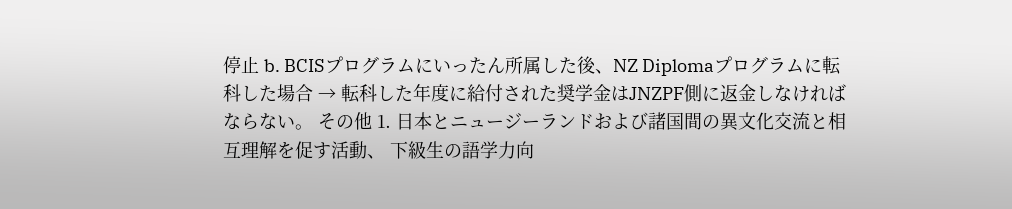停止 b. BCISプログラムにいったん所属した後、NZ Diplomaプログラムに転科した場合 → 転科した年度に給付された奨学金はJNZPF側に返金しなければならない。 その他 1. 日本とニュージーランドおよび諸国間の異文化交流と相互理解を促す活動、 下級生の語学力向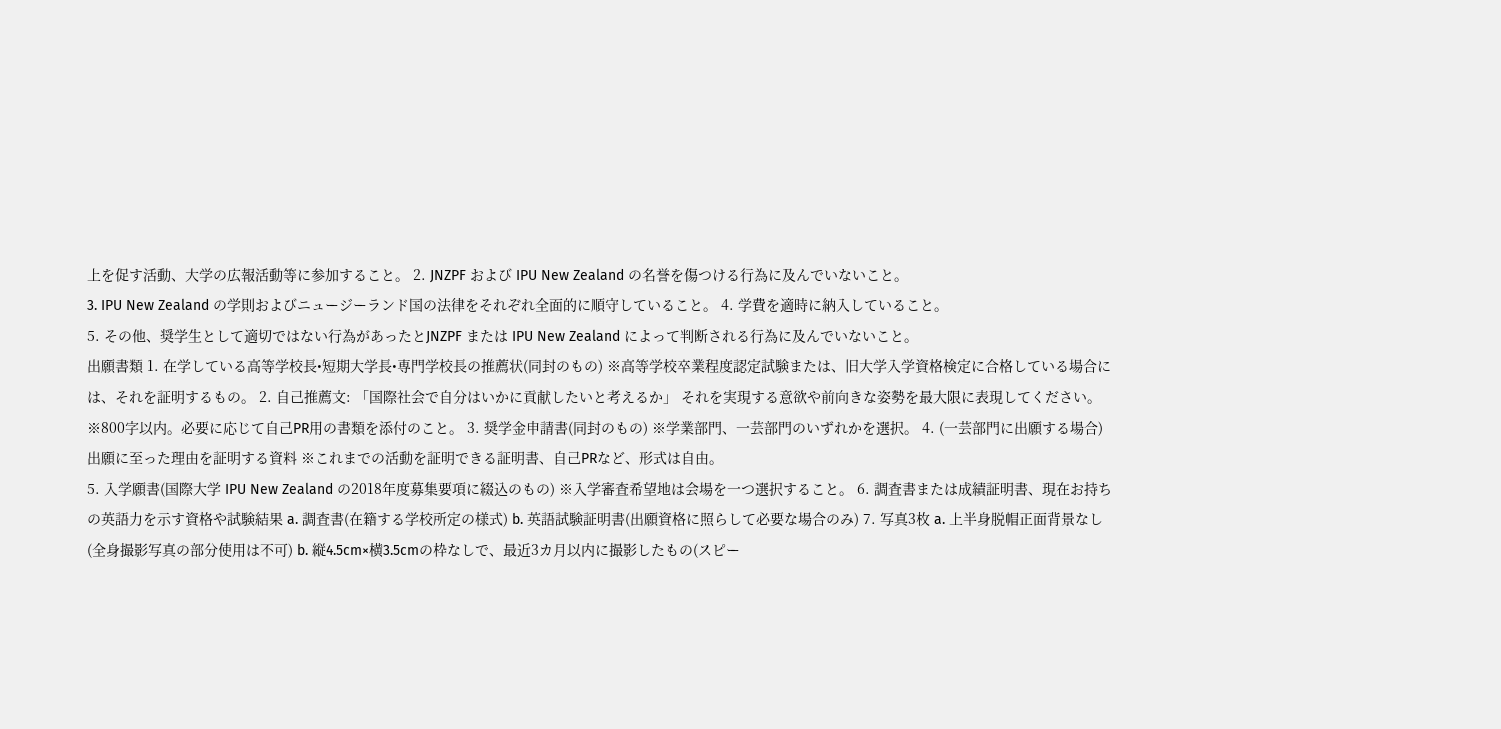上を促す活動、大学の広報活動等に参加すること。 2. JNZPF および IPU New Zealand の名誉を傷つける行為に及んでいないこと。
3. IPU New Zealand の学則およびニュージーランド国の法律をそれぞれ全面的に順守していること。 4. 学費を適時に納入していること。
5. その他、奨学生として適切ではない行為があったとJNZPF または IPU New Zealand によって判断される行為に及んでいないこと。
出願書類 1. 在学している高等学校長•短期大学長•専門学校長の推薦状(同封のもの) ※高等学校卒業程度認定試験または、旧大学入学資格検定に合格している場合には、それを証明するもの。 2. 自己推薦文: 「国際社会で自分はいかに貢献したいと考えるか」 それを実現する意欲や前向きな姿勢を最大限に表現してください。 ※800字以内。必要に応じて自己PR用の書類を添付のこと。 3. 奨学金申請書(同封のもの) ※学業部門、一芸部門のいずれかを選択。 4. (一芸部門に出願する場合)出願に至った理由を証明する資料 ※これまでの活動を証明できる証明書、自己PRなど、形式は自由。
5. 入学願書(国際大学 IPU New Zealand の2018年度募集要項に綴込のもの) ※入学審査希望地は会場を一つ選択すること。 6. 調査書または成績証明書、現在お持ちの英語力を示す資格や試験結果 a. 調査書(在籍する学校所定の様式) b. 英語試験証明書(出願資格に照らして必要な場合のみ) 7. 写真3枚 a. 上半身脱帽正面背景なし(全身撮影写真の部分使用は不可) b. 縦4.5cm×横3.5cmの枠なしで、最近3カ月以内に撮影したもの(スピー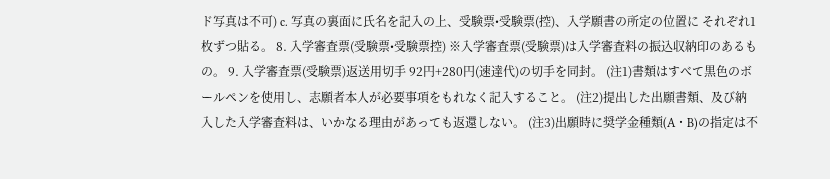ド写真は不可) c. 写真の裏面に氏名を記入の上、受験票•受験票(控)、入学願書の所定の位置に それぞれ1枚ずつ貼る。 8. 入学審査票(受験票•受験票控) ※入学審査票(受験票)は入学審査料の振込収納印のあるもの。 9. 入学審査票(受験票)返送用切手 92円+280円(速達代)の切手を同封。 (注1)書類はすべて黒色のボールペンを使用し、志願者本人が必要事項をもれなく記入すること。 (注2)提出した出願書類、及び納入した入学審査料は、いかなる理由があっても返還しない。 (注3)出願時に奨学金種類(A・B)の指定は不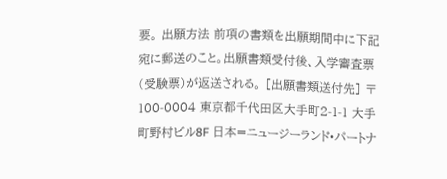要。 出願方法 前項の書類を出願期間中に下記宛に郵送のこと。出願書類受付後、入学審査票(受験票)が返送される。 [出願書類送付先] 〒100-0004 東京都千代田区大手町2-1-1 大手町野村ビル8F 日本=ニュージーランド•パートナ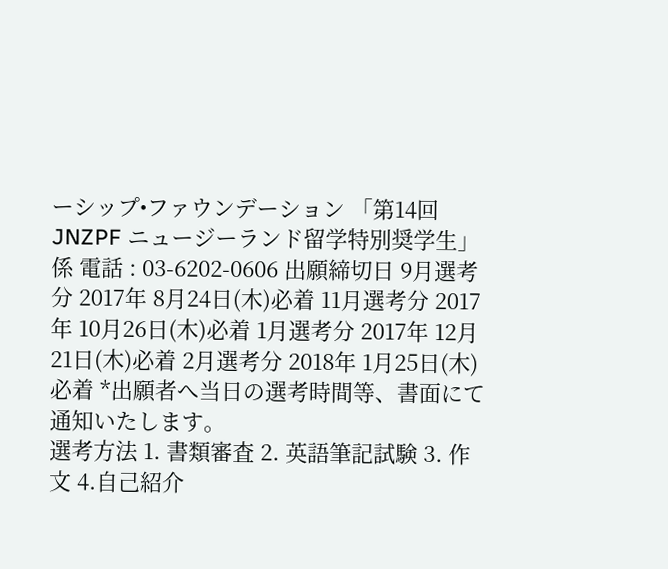ーシップ•ファウンデーション 「第14回 JNZPF ニュージーランド留学特別奨学生」係 電話 : 03-6202-0606 出願締切日 9月選考分 2017年 8月24日(木)必着 11月選考分 2017年 10月26日(木)必着 1月選考分 2017年 12月21日(木)必着 2月選考分 2018年 1月25日(木)必着 *出願者へ当日の選考時間等、書面にて通知いたします。
選考方法 1. 書類審査 2. 英語筆記試験 3. 作文 4.自己紹介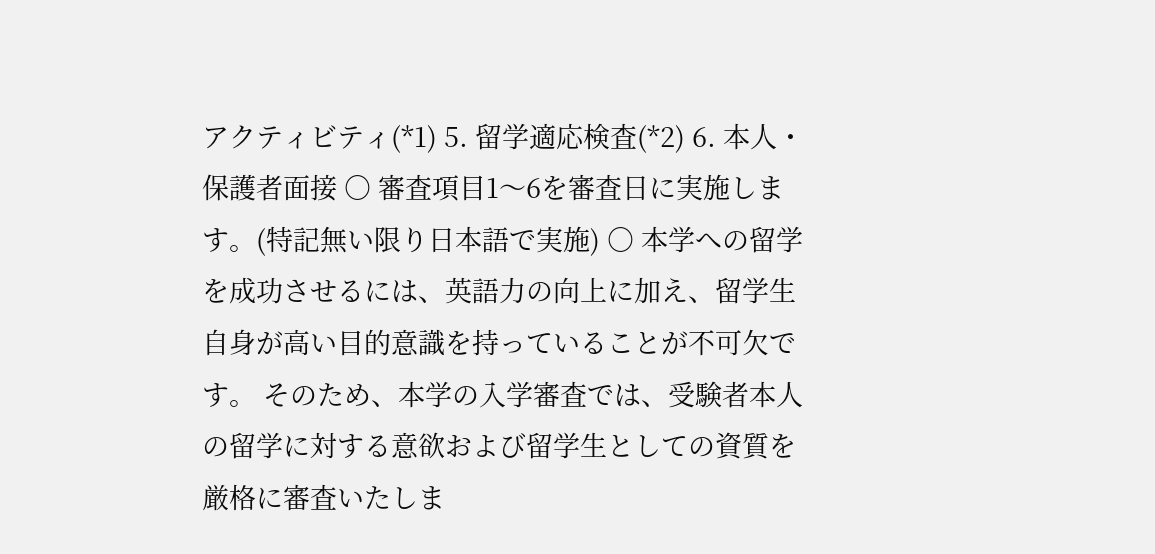アクティビティ(*1) 5. 留学適応検査(*2) 6. 本人・保護者面接 ○ 審査項目1〜6を審査日に実施します。(特記無い限り日本語で実施) ○ 本学への留学を成功させるには、英語力の向上に加え、留学生自身が高い目的意識を持っていることが不可欠です。 そのため、本学の入学審査では、受験者本人の留学に対する意欲および留学生としての資質を厳格に審査いたしま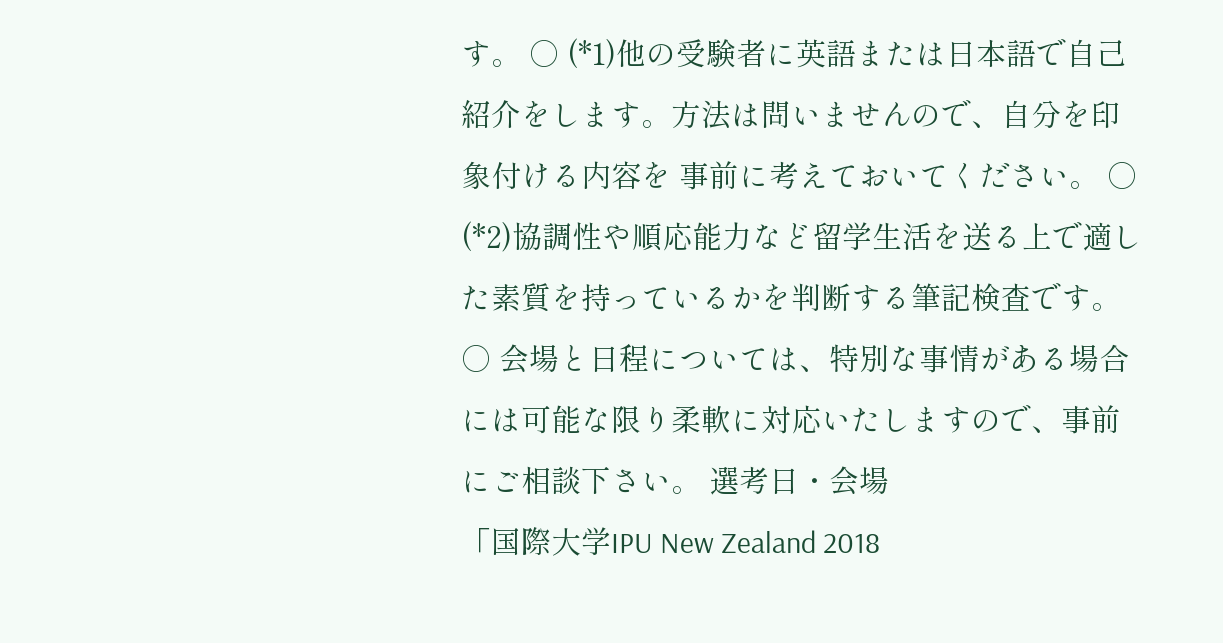す。 ○ (*1)他の受験者に英語または日本語で自己紹介をします。方法は問いませんので、自分を印象付ける内容を 事前に考えておいてください。 ○ (*2)協調性や順応能力など留学生活を送る上で適した素質を持っているかを判断する筆記検査です。 ○ 会場と日程については、特別な事情がある場合には可能な限り柔軟に対応いたしますので、事前にご相談下さい。 選考日・会場
「国際大学IPU New Zealand 2018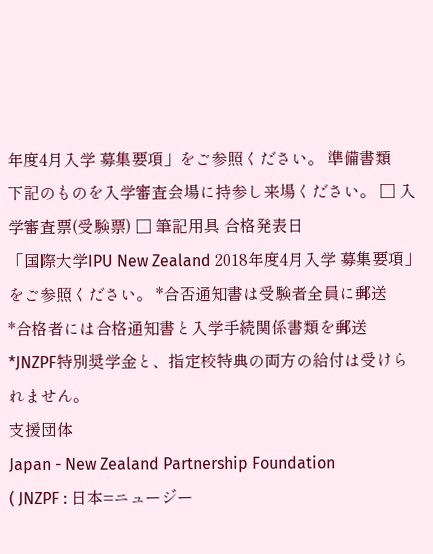年度4月入学 募集要項」をご参照ください。 準備書類
下記のものを入学審査会場に持参し来場ください。 □ 入学審査票(受験票) □ 筆記用具 合格発表日
「国際大学IPU New Zealand 2018年度4月入学 募集要項」をご参照ください。 *合否通知書は受験者全員に郵送
*合格者には合格通知書と入学手続関係書類を郵送
*JNZPF特別奨学金と、指定校特典の両方の給付は受けられません。
支援団体
Japan - New Zealand Partnership Foundation
( JNZPF : 日本=ニュージー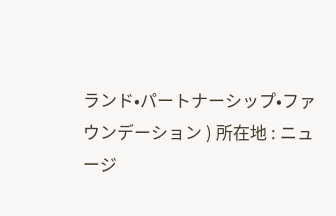ランド•パートナーシップ•ファウンデーション ) 所在地 : ニュージ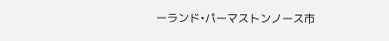ーランド•パーマストンノース市